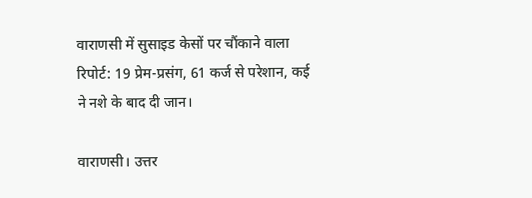वाराणसी में सुसाइड केसों पर चौंकाने वाला रिपोर्ट: 19 प्रेम-प्रसंग, 61 कर्ज से परेशान, कई ने नशे के बाद दी जान।

वाराणसी। उत्तर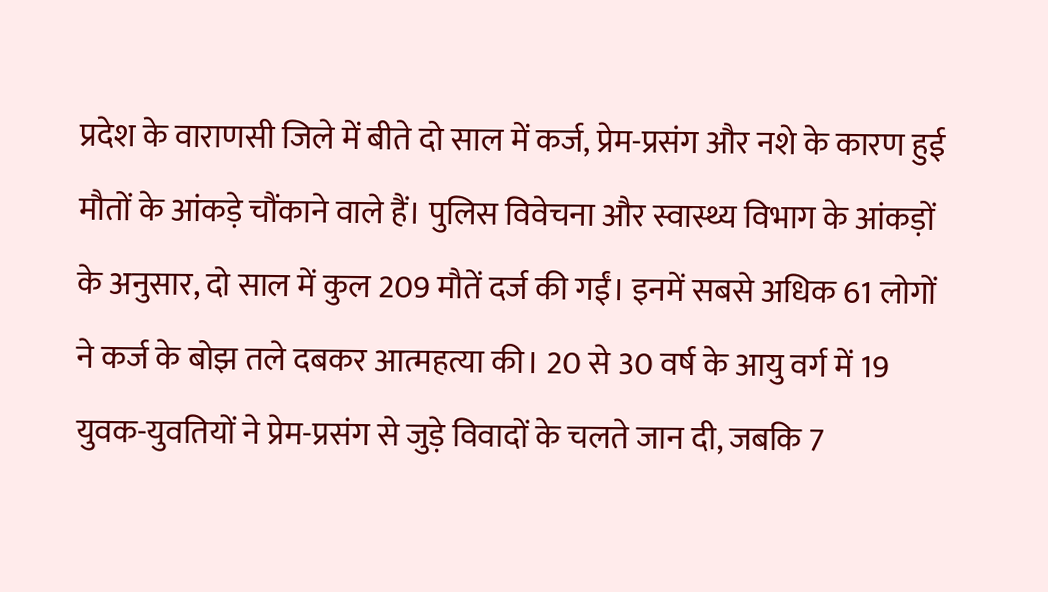प्रदेश के वाराणसी जिले में बीते दो साल में कर्ज, प्रेम-प्रसंग और नशे के कारण हुई मौतों के आंकड़े चौंकाने वाले हैं। पुलिस विवेचना और स्वास्थ्य विभाग के आंकड़ों के अनुसार, दो साल में कुल 209 मौतें दर्ज की गईं। इनमें सबसे अधिक 61 लोगों ने कर्ज के बोझ तले दबकर आत्महत्या की। 20 से 30 वर्ष के आयु वर्ग में 19 युवक-युवतियों ने प्रेम-प्रसंग से जुड़े विवादों के चलते जान दी, जबकि 7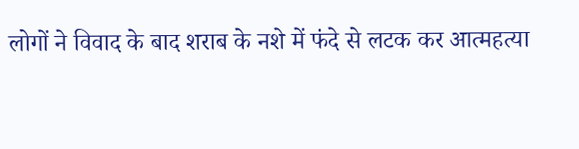लोगों ने विवाद के बाद शराब के नशे में फंदे से लटक कर आत्महत्या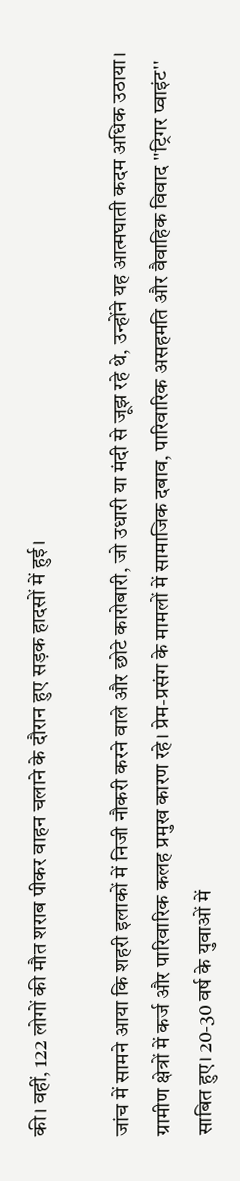की। वहीं, 122 लोगों की मौत शराब पीकर वाहन चलाने के दौरान हुए सड़क हादसों में हुई।

जांच में सामने आया कि शहरी इलाकों में निजी नौकरी करने वाले और छोटे कारोबारी, जो उधारी या मंदी से जूझ रहे थे, उन्होंने यह आत्मघाती कदम अधिक उठाया। ग्रामीण क्षेत्रों में कर्ज और पारिवारिक कलह प्रमुख कारण रहे। प्रेम-प्रसंग के मामलों में सामाजिक दबाव, पारिवारिक असहमति और वैवाहिक विवाद ''ट्रिगर प्वाइंट'' साबित हुए। 20-30 वर्ष के युवाओं में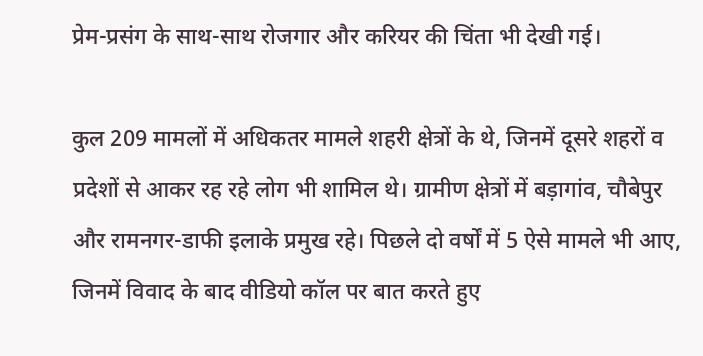प्रेम-प्रसंग के साथ-साथ रोजगार और करियर की चिंता भी देखी गई।

कुल 209 मामलों में अधिकतर मामले शहरी क्षेत्रों के थे, जिनमें दूसरे शहरों व प्रदेशों से आकर रह रहे लोग भी शामिल थे। ग्रामीण क्षेत्रों में बड़ागांव, चौबेपुर और रामनगर-डाफी इलाके प्रमुख रहे। पिछले दो वर्षों में 5 ऐसे मामले भी आए, जिनमें विवाद के बाद वीडियो कॉल पर बात करते हुए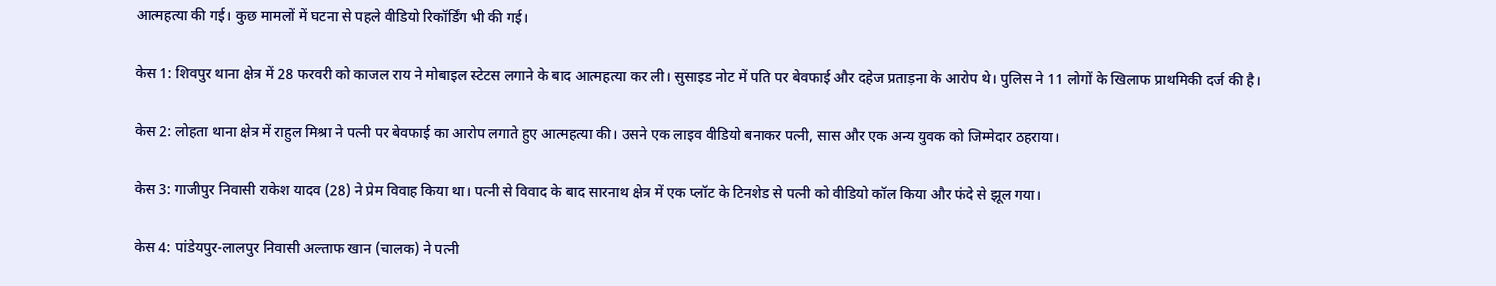आत्महत्या की गई। कुछ मामलों में घटना से पहले वीडियो रिकॉर्डिंग भी की गई।

केस 1: शिवपुर थाना क्षेत्र में 28 फरवरी को काजल राय ने मोबाइल स्टेटस लगाने के बाद आत्महत्या कर ली। सुसाइड नोट में पति पर बेवफाई और दहेज प्रताड़ना के आरोप थे। पुलिस ने 11 लोगों के खिलाफ प्राथमिकी दर्ज की है।

केस 2: लोहता थाना क्षेत्र में राहुल मिश्रा ने पत्नी पर बेवफाई का आरोप लगाते हुए आत्महत्या की। उसने एक लाइव वीडियो बनाकर पत्नी, सास और एक अन्य युवक को जिम्मेदार ठहराया।

केस 3: गाजीपुर निवासी राकेश यादव (28) ने प्रेम विवाह किया था। पत्नी से विवाद के बाद सारनाथ क्षेत्र में एक प्लॉट के टिनशेड से पत्नी को वीडियो कॉल किया और फंदे से झूल गया।

केस 4: पांडेयपुर-लालपुर निवासी अल्ताफ खान (चालक) ने पत्नी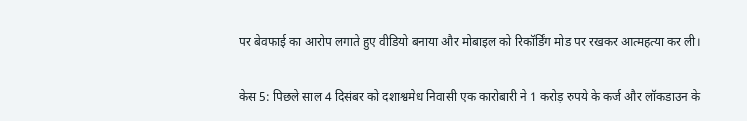पर बेवफाई का आरोप लगाते हुए वीडियो बनाया और मोबाइल को रिकॉर्डिंग मोड पर रखकर आत्महत्या कर ली।

केस 5: पिछले साल 4 दिसंबर को दशाश्वमेध निवासी एक कारोबारी ने 1 करोड़ रुपये के कर्ज और लॉकडाउन के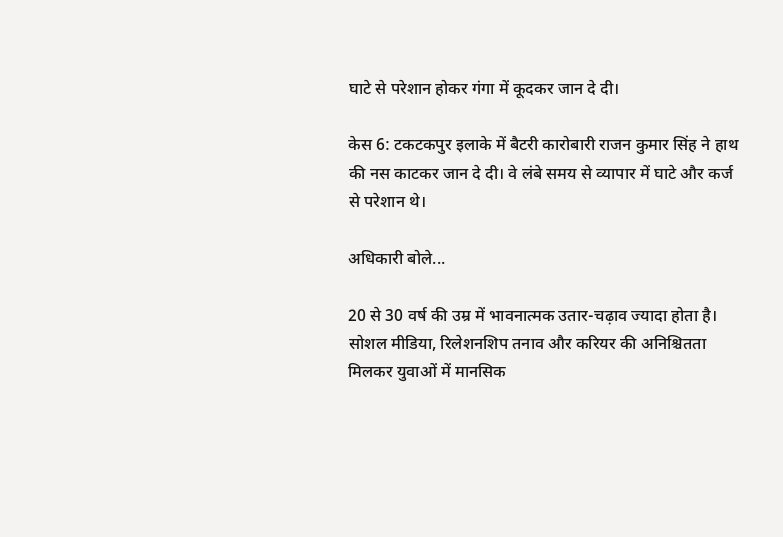घाटे से परेशान होकर गंगा में कूदकर जान दे दी।

केस 6: टकटकपुर इलाके में बैटरी कारोबारी राजन कुमार सिंह ने हाथ की नस काटकर जान दे दी। वे लंबे समय से व्यापार में घाटे और कर्ज से परेशान थे।

अधिकारी बोले...

20 से 30 वर्ष की उम्र में भावनात्मक उतार-चढ़ाव ज्यादा होता है। सोशल मीडिया, रिलेशनशिप तनाव और करियर की अनिश्चितता मिलकर युवाओं में मानसिक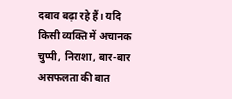दबाव बढ़ा रहे हैं। यदि किसी व्यक्ति में अचानक चुप्पी, निराशा, बार-बार असफलता की बात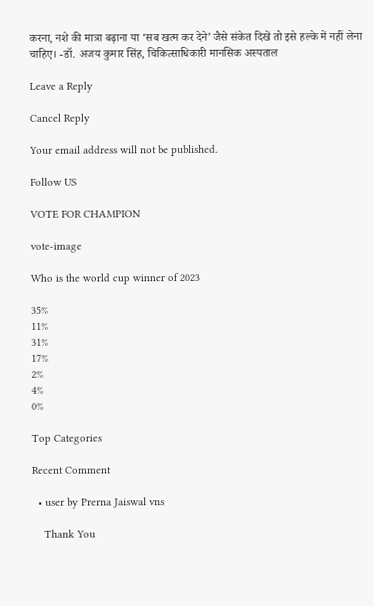करना, नशे की मात्रा बढ़ाना या ‘सब खत्म कर देने’ जैसे संकेत दिखें तो इसे हल्के में नहीं लेना चाहिए। -डॉ. अजय कुमार सिंह, चिकित्साधिकारी मानसिक अस्पताल

Leave a Reply

Cancel Reply

Your email address will not be published.

Follow US

VOTE FOR CHAMPION

vote-image

Who is the world cup winner of 2023

35%
11%
31%
17%
2%
4%
0%

Top Categories

Recent Comment

  • user by Prerna Jaiswal vns

    Thank You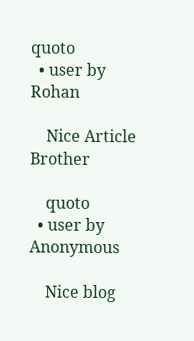quoto
  • user by Rohan

    Nice Article Brother

    quoto
  • user by Anonymous

    Nice blog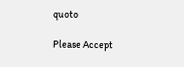quoto

Please Accept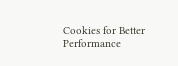Cookies for Better Performance